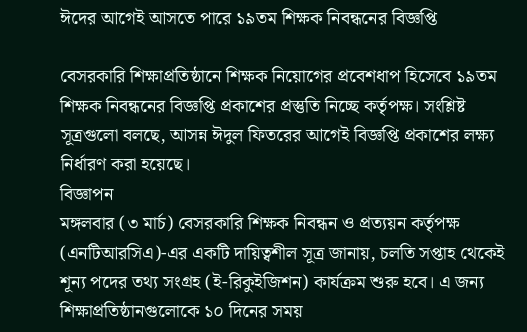ঈদের আগেই আসতে পারে ১৯তম শিক্ষক নিবন্ধনের বিজ্ঞপ্তি

বেসরকারি শিক্ষাপ্রতিষ্ঠানে শিক্ষক নিয়োগের প্রবেশধাপ হিসেবে ১৯তম শিক্ষক নিবন্ধনের বিজ্ঞপ্তি প্রকাশের প্রস্তুতি নিচ্ছে কর্তৃপক্ষ। সংশ্লিষ্ট সূত্রগুলো বলছে, আসন্ন ঈদুল ফিতরের আগেই বিজ্ঞপ্তি প্রকাশের লক্ষ্য নির্ধারণ করা হয়েছে।
বিজ্ঞাপন
মঙ্গলবার (৩ মার্চ) বেসরকারি শিক্ষক নিবন্ধন ও প্রত্যয়ন কর্তৃপক্ষ (এনটিআরসিএ)-এর একটি দায়িত্বশীল সূত্র জানায়, চলতি সপ্তাহ থেকেই শূন্য পদের তথ্য সংগ্রহ (ই-রিকুইজিশন) কার্যক্রম শুরু হবে। এ জন্য শিক্ষাপ্রতিষ্ঠানগুলোকে ১০ দিনের সময়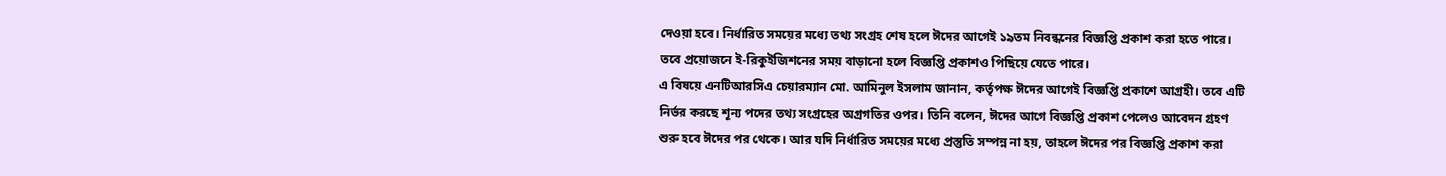দেওয়া হবে। নির্ধারিত সময়ের মধ্যে তথ্য সংগ্রহ শেষ হলে ঈদের আগেই ১৯তম নিবন্ধনের বিজ্ঞপ্তি প্রকাশ করা হতে পারে। তবে প্রয়োজনে ই-রিকুইজিশনের সময় বাড়ানো হলে বিজ্ঞপ্তি প্রকাশও পিছিয়ে যেতে পারে।
এ বিষয়ে এনটিআরসিএ চেয়ারম্যান মো. আমিনুল ইসলাম জানান, কর্তৃপক্ষ ঈদের আগেই বিজ্ঞপ্তি প্রকাশে আগ্রহী। তবে এটি নির্ভর করছে শূন্য পদের তথ্য সংগ্রহের অগ্রগতির ওপর। তিনি বলেন, ঈদের আগে বিজ্ঞপ্তি প্রকাশ পেলেও আবেদন গ্রহণ শুরু হবে ঈদের পর থেকে। আর যদি নির্ধারিত সময়ের মধ্যে প্রস্তুতি সম্পন্ন না হয়, তাহলে ঈদের পর বিজ্ঞপ্তি প্রকাশ করা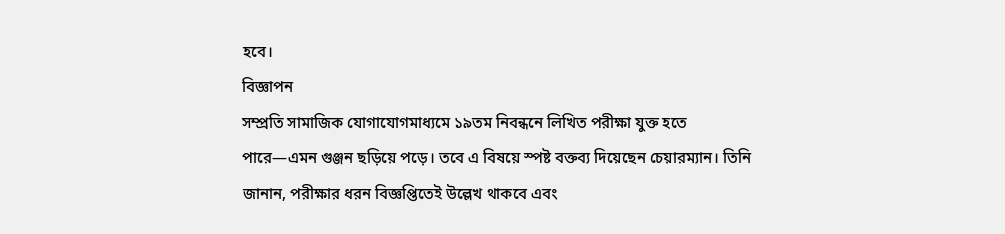হবে।
বিজ্ঞাপন
সম্প্রতি সামাজিক যোগাযোগমাধ্যমে ১৯তম নিবন্ধনে লিখিত পরীক্ষা যুক্ত হতে পারে—এমন গুঞ্জন ছড়িয়ে পড়ে। তবে এ বিষয়ে স্পষ্ট বক্তব্য দিয়েছেন চেয়ারম্যান। তিনি জানান, পরীক্ষার ধরন বিজ্ঞপ্তিতেই উল্লেখ থাকবে এবং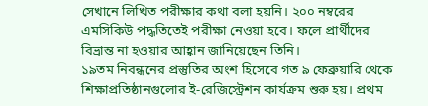সেখানে লিখিত পরীক্ষার কথা বলা হয়নি। ২০০ নম্বরের এমসিকিউ পদ্ধতিতেই পরীক্ষা নেওয়া হবে। ফলে প্রার্থীদের বিভ্রান্ত না হওয়ার আহ্বান জানিয়েছেন তিনি।
১৯তম নিবন্ধনের প্রস্তুতির অংশ হিসেবে গত ৯ ফেব্রুয়ারি থেকে শিক্ষাপ্রতিষ্ঠানগুলোর ই-রেজিস্ট্রেশন কার্যক্রম শুরু হয়। প্রথম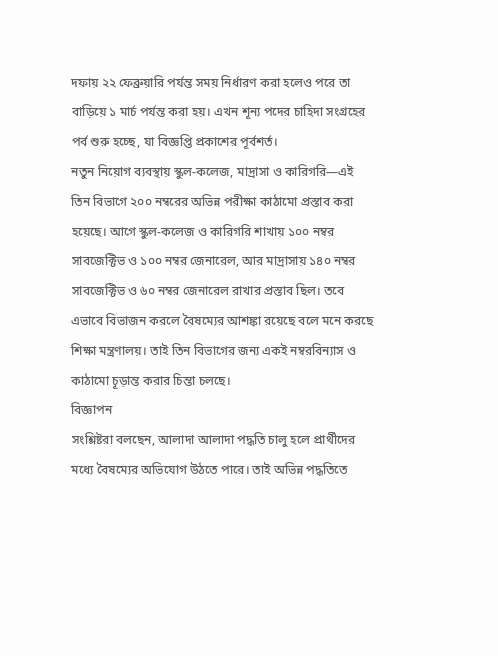দফায় ২২ ফেব্রুয়ারি পর্যন্ত সময় নির্ধারণ করা হলেও পরে তা বাড়িয়ে ১ মার্চ পর্যন্ত করা হয়। এখন শূন্য পদের চাহিদা সংগ্রহের পর্ব শুরু হচ্ছে, যা বিজ্ঞপ্তি প্রকাশের পূর্বশর্ত।
নতুন নিয়োগ ব্যবস্থায় স্কুল-কলেজ, মাদ্রাসা ও কারিগরি—এই তিন বিভাগে ২০০ নম্বরের অভিন্ন পরীক্ষা কাঠামো প্রস্তাব করা হয়েছে। আগে স্কুল-কলেজ ও কারিগরি শাখায় ১০০ নম্বর সাবজেক্টিভ ও ১০০ নম্বর জেনারেল, আর মাদ্রাসায় ১৪০ নম্বর সাবজেক্টিভ ও ৬০ নম্বর জেনারেল রাখার প্রস্তাব ছিল। তবে এভাবে বিভাজন করলে বৈষম্যের আশঙ্কা রয়েছে বলে মনে করছে শিক্ষা মন্ত্রণালয়। তাই তিন বিভাগের জন্য একই নম্বরবিন্যাস ও কাঠামো চূড়ান্ত করার চিন্তা চলছে।
বিজ্ঞাপন
সংশ্লিষ্টরা বলছেন, আলাদা আলাদা পদ্ধতি চালু হলে প্রার্থীদের মধ্যে বৈষম্যের অভিযোগ উঠতে পারে। তাই অভিন্ন পদ্ধতিতে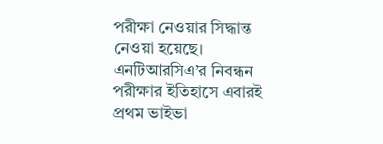পরীক্ষা নেওয়ার সিদ্ধান্ত নেওয়া হয়েছে।
এনটিআরসিএ’র নিবন্ধন পরীক্ষার ইতিহাসে এবারই প্রথম ভাইভা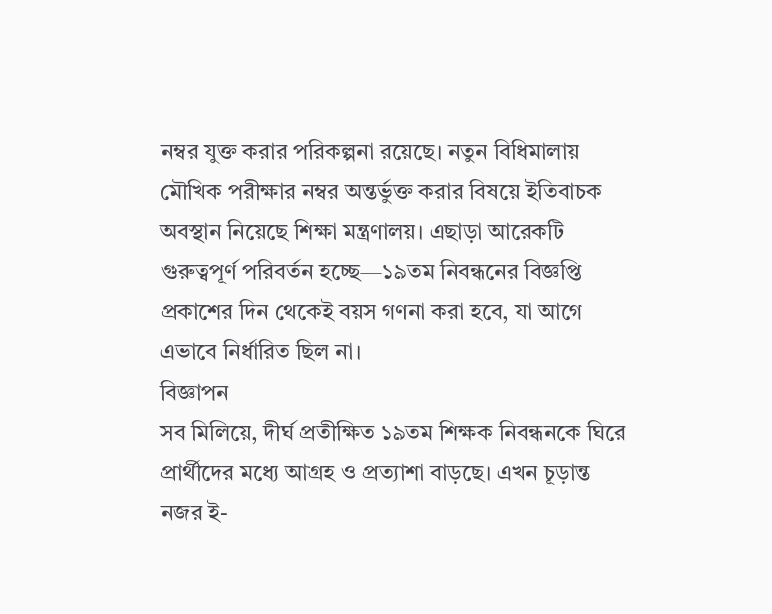নম্বর যুক্ত করার পরিকল্পনা রয়েছে। নতুন বিধিমালায় মৌখিক পরীক্ষার নম্বর অন্তর্ভুক্ত করার বিষয়ে ইতিবাচক অবস্থান নিয়েছে শিক্ষা মন্ত্রণালয়। এছাড়া আরেকটি গুরুত্বপূর্ণ পরিবর্তন হচ্ছে—১৯তম নিবন্ধনের বিজ্ঞপ্তি প্রকাশের দিন থেকেই বয়স গণনা করা হবে, যা আগে এভাবে নির্ধারিত ছিল না।
বিজ্ঞাপন
সব মিলিয়ে, দীর্ঘ প্রতীক্ষিত ১৯তম শিক্ষক নিবন্ধনকে ঘিরে প্রার্থীদের মধ্যে আগ্রহ ও প্রত্যাশা বাড়ছে। এখন চূড়ান্ত নজর ই-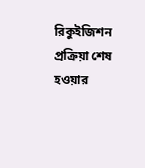রিকুইজিশন প্রক্রিয়া শেষ হওয়ার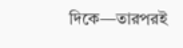দিকে—তারপরই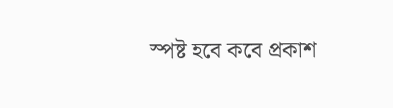স্পষ্ট হবে কবে প্রকাশ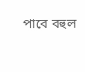পাবে বহুল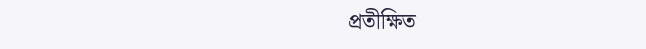প্রতীক্ষিত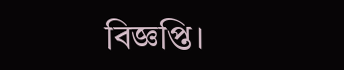বিজ্ঞপ্তি।